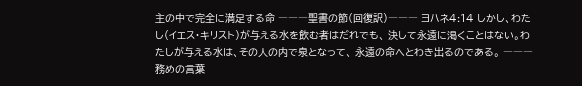主の中で完全に満足する命 ―――聖書の節(回復訳)――― ヨハネ4:14 しかし、わたし(イエス・キリスト)が与える水を飲む者はだれでも、 決して永遠に渇くことはない。わたしが与える水は、その人の内で泉となって、 永遠の命へとわき出るのである。 ―――務めの言葉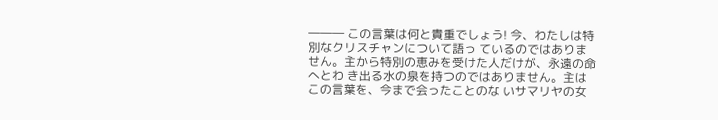――― この言葉は何と貴重でしょう! 今、わたしは特別なクリスチャンについて語っ ているのではありません。主から特別の恵みを受けた人だけが、永遠の命へとわ き出る水の泉を持つのではありません。主はこの言葉を、今まで会ったことのな いサマリヤの女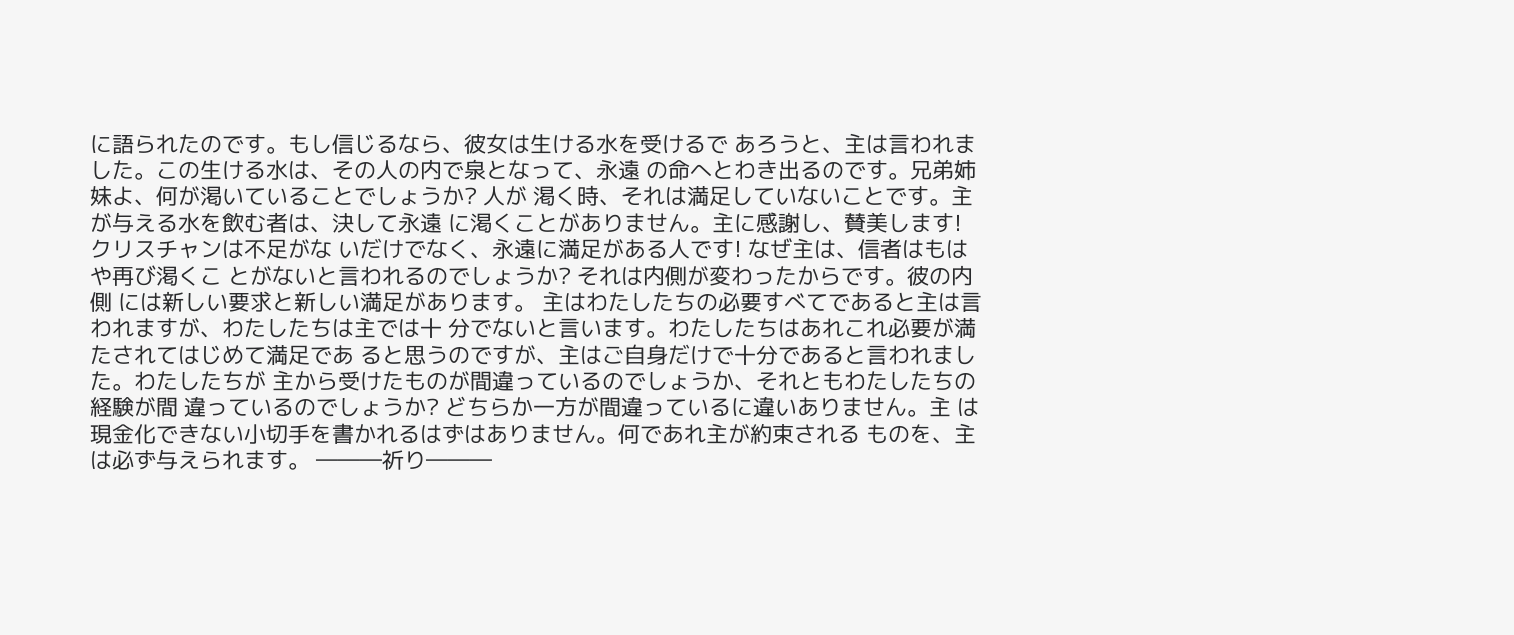に語られたのです。もし信じるなら、彼女は生ける水を受けるで あろうと、主は言われました。この生ける水は、その人の内で泉となって、永遠 の命へとわき出るのです。兄弟姉妹よ、何が渇いていることでしょうか? 人が 渇く時、それは満足していないことです。主が与える水を飲む者は、決して永遠 に渇くことがありません。主に感謝し、賛美します! クリスチャンは不足がな いだけでなく、永遠に満足がある人です! なぜ主は、信者はもはや再び渇くこ とがないと言われるのでしょうか? それは内側が変わったからです。彼の内側 には新しい要求と新しい満足があります。 主はわたしたちの必要すべてであると主は言われますが、わたしたちは主では十 分でないと言います。わたしたちはあれこれ必要が満たされてはじめて満足であ ると思うのですが、主はご自身だけで十分であると言われました。わたしたちが 主から受けたものが間違っているのでしょうか、それともわたしたちの経験が間 違っているのでしょうか? どちらか一方が間違っているに違いありません。主 は現金化できない小切手を書かれるはずはありません。何であれ主が約束される ものを、主は必ず与えられます。 ―――祈り―――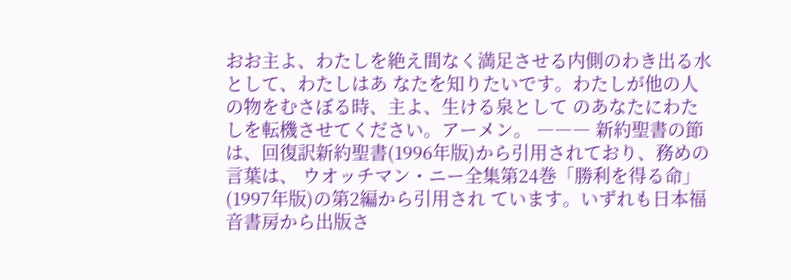おお主よ、わたしを絶え間なく満足させる内側のわき出る水として、わたしはあ なたを知りたいです。わたしが他の人の物をむさぼる時、主よ、生ける泉として のあなたにわたしを転機させてください。アーメン。 ――― 新約聖書の節は、回復訳新約聖書(1996年版)から引用されており、務めの言葉は、 ウオッチマン・ニー全集第24巻「勝利を得る命」(1997年版)の第2編から引用され ています。いずれも日本福音書房から出版さ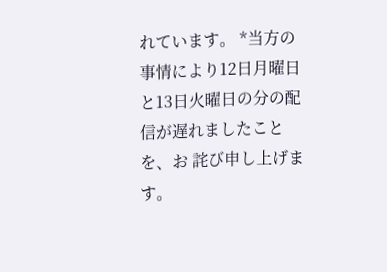れています。 *当方の事情により12日月曜日と13日火曜日の分の配信が遅れましたことを、お 詫び申し上げます。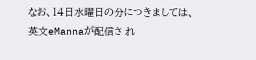なお、14日水曜日の分につきましては、英文eMannaが配信さ れ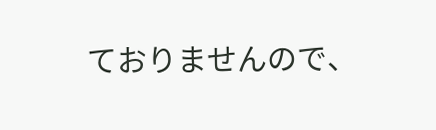ておりませんので、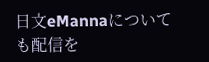日文eMannaについても配信を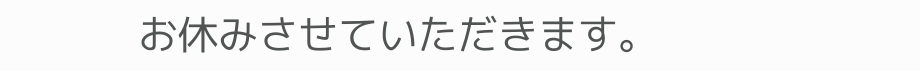お休みさせていただきます。